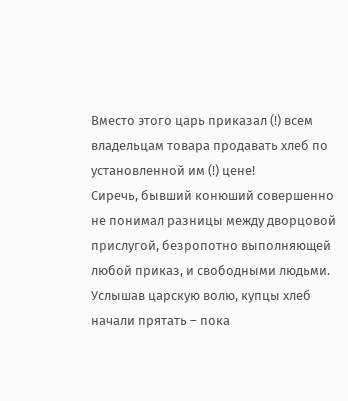Вместо этого царь приказал (!) всем владельцам товара продавать хлеб по установленной им (!) цене!
Сиречь, бывший конюший совершенно не понимал разницы между дворцовой прислугой, безропотно выполняющей любой приказ, и свободными людьми.
Услышав царскую волю, купцы хлеб начали прятать – пока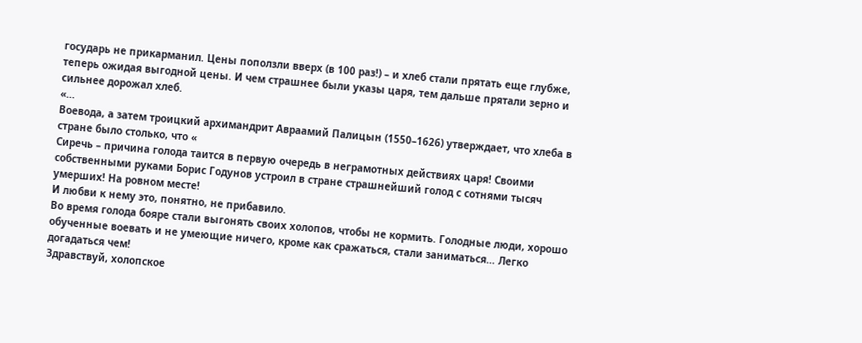государь не прикарманил. Цены поползли вверх (в 100 раз!) – и хлеб стали прятать еще глубже, теперь ожидая выгодной цены. И чем страшнее были указы царя, тем дальше прятали зерно и сильнее дорожал хлеб.
«…
Воевода, а затем троицкий архимандрит Авраамий Палицын (1550–1626) утверждает, что хлеба в стране было столько, что «
Сиречь – причина голода таится в первую очередь в неграмотных действиях царя! Своими собственными руками Борис Годунов устроил в стране страшнейший голод с сотнями тысяч умерших! На ровном месте!
И любви к нему это, понятно, не прибавило.
Во время голода бояре стали выгонять своих холопов, чтобы не кормить. Голодные люди, хорошо обученные воевать и не умеющие ничего, кроме как сражаться, стали заниматься… Легко догадаться чем!
Здравствуй, холопское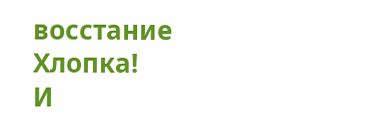восстание Хлопка!
И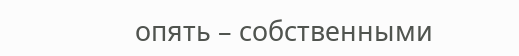опять – собственными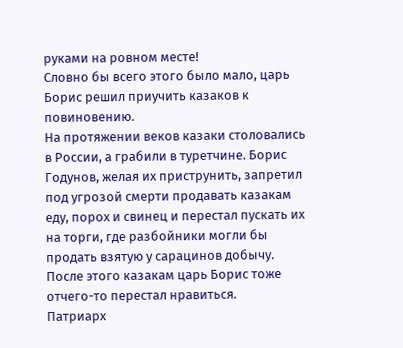руками на ровном месте!
Словно бы всего этого было мало, царь Борис решил приучить казаков к повиновению.
На протяжении веков казаки столовались в России, а грабили в туретчине. Борис Годунов, желая их приструнить, запретил под угрозой смерти продавать казакам еду, порох и свинец и перестал пускать их на торги, где разбойники могли бы продать взятую у сарацинов добычу.
После этого казакам царь Борис тоже отчего-то перестал нравиться.
Патриарх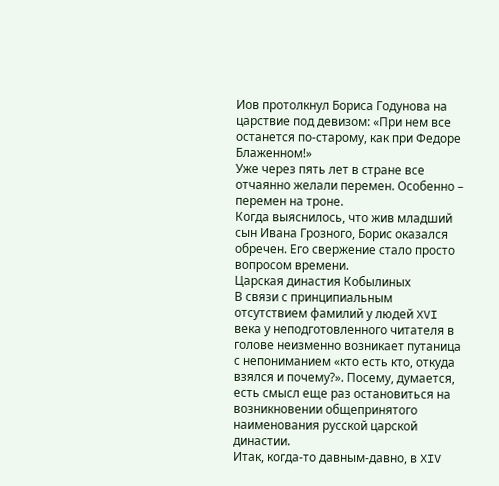Иов протолкнул Бориса Годунова на царствие под девизом: «При нем все останется по-старому, как при Федоре Блаженном!»
Уже через пять лет в стране все отчаянно желали перемен. Особенно – перемен на троне.
Когда выяснилось, что жив младший сын Ивана Грозного, Борис оказался обречен. Его свержение стало просто вопросом времени.
Царская династия Кобылиных
В связи с принципиальным отсутствием фамилий у людей XVI века у неподготовленного читателя в голове неизменно возникает путаница с непониманием «кто есть кто, откуда взялся и почему?». Посему, думается, есть смысл еще раз остановиться на возникновении общепринятого наименования русской царской династии.
Итак, когда-то давным-давно, в XIV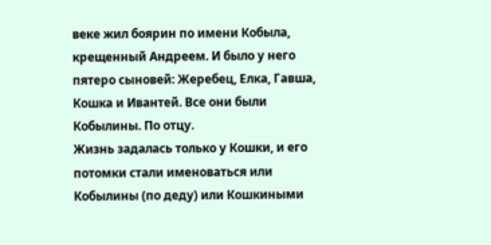веке жил боярин по имени Кобыла, крещенный Андреем. И было у него пятеро сыновей: Жеребец, Елка, Гавша, Кошка и Ивантей. Все они были Кобылины. По отцу.
Жизнь задалась только у Кошки, и его потомки стали именоваться или Кобылины (по деду) или Кошкиными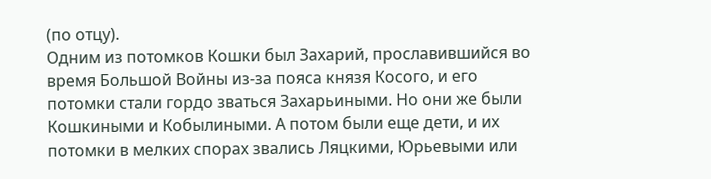(по отцу).
Одним из потомков Кошки был Захарий, прославившийся во время Большой Войны из-за пояса князя Косого, и его потомки стали гордо зваться Захарьиными. Но они же были Кошкиными и Кобылиными. А потом были еще дети, и их потомки в мелких спорах звались Ляцкими, Юрьевыми или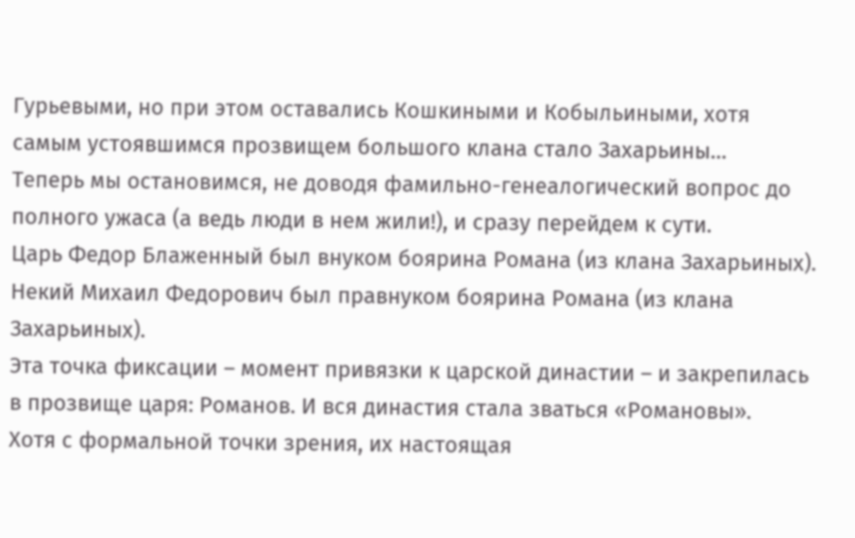Гурьевыми, но при этом оставались Кошкиными и Кобыльиными, хотя самым устоявшимся прозвищем большого клана стало Захарьины…
Теперь мы остановимся, не доводя фамильно-генеалогический вопрос до полного ужаса (а ведь люди в нем жили!), и сразу перейдем к сути.
Царь Федор Блаженный был внуком боярина Романа (из клана Захарьиных).
Некий Михаил Федорович был правнуком боярина Романа (из клана Захарьиных).
Эта точка фиксации – момент привязки к царской династии – и закрепилась в прозвище царя: Романов. И вся династия стала зваться «Романовы».
Хотя с формальной точки зрения, их настоящая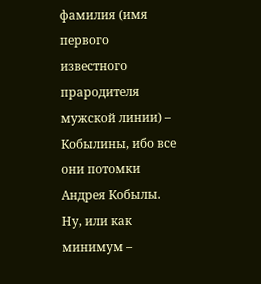фамилия (имя первого известного прародителя мужской линии) – Кобылины, ибо все они потомки Андрея Кобылы. Ну, или как минимум –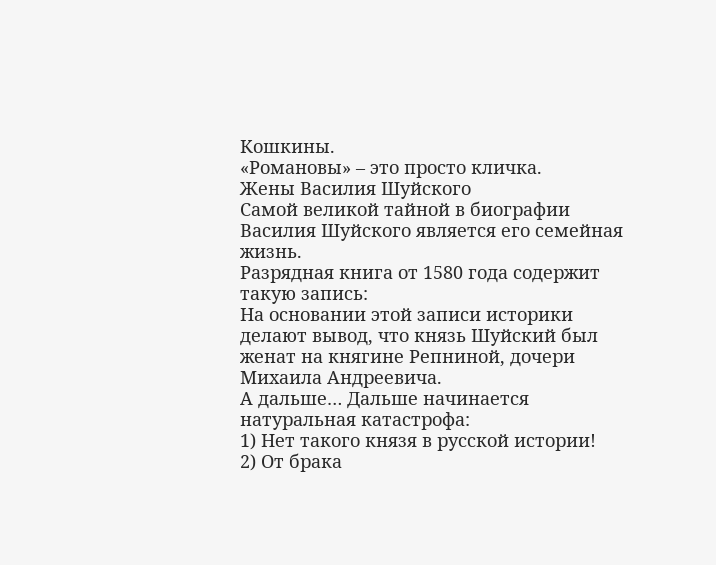Кошкины.
«Романовы» – это просто кличка.
Жены Василия Шуйского
Самой великой тайной в биографии Василия Шуйского является его семейная жизнь.
Разрядная книга от 1580 года содержит такую запись:
На основании этой записи историки делают вывод, что князь Шуйский был женат на княгине Репниной, дочери Михаила Андреевича.
А дальше… Дальше начинается натуральная катастрофа:
1) Нет такого князя в русской истории!
2) От брака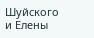Шуйского и Елены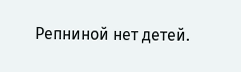Репниной нет детей.